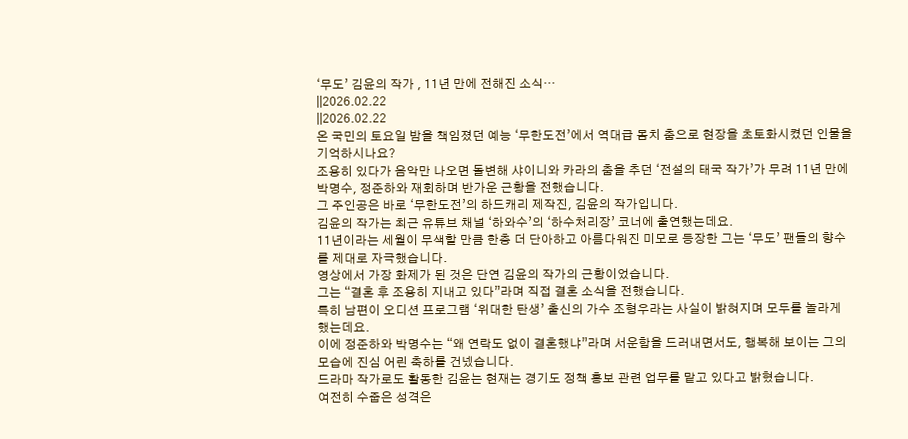‘무도’ 김윤의 작가 , 11년 만에 전해진 소식…
||2026.02.22
||2026.02.22
온 국민의 토요일 밤을 책임졌던 예능 ‘무한도전’에서 역대급 몸치 춤으로 현장을 초토화시켰던 인물을 기억하시나요?
조용히 있다가 음악만 나오면 돌변해 샤이니와 카라의 춤을 추던 ‘전설의 태국 작가’가 무려 11년 만에 박명수, 정준하와 재회하며 반가운 근황을 전했습니다.
그 주인공은 바로 ‘무한도전’의 하드캐리 제작진, 김윤의 작가입니다.
김윤의 작가는 최근 유튜브 채널 ‘하와수’의 ‘하수처리장’ 코너에 출연했는데요.
11년이라는 세월이 무색할 만큼 한층 더 단아하고 아름다워진 미모로 등장한 그는 ‘무도’ 팬들의 향수를 제대로 자극했습니다.
영상에서 가장 화제가 된 것은 단연 김윤의 작가의 근황이었습니다.
그는 “결혼 후 조용히 지내고 있다”라며 직접 결혼 소식을 전했습니다.
특히 남편이 오디션 프로그램 ‘위대한 탄생’ 출신의 가수 조형우라는 사실이 밝혀지며 모두를 놀라게 했는데요.
이에 정준하와 박명수는 “왜 연락도 없이 결혼했냐”라며 서운함을 드러내면서도, 행복해 보이는 그의 모습에 진심 어린 축하를 건넸습니다.
드라마 작가로도 활동한 김윤는 현재는 경기도 정책 홍보 관련 업무를 맡고 있다고 밝혔습니다.
여전히 수줍은 성격은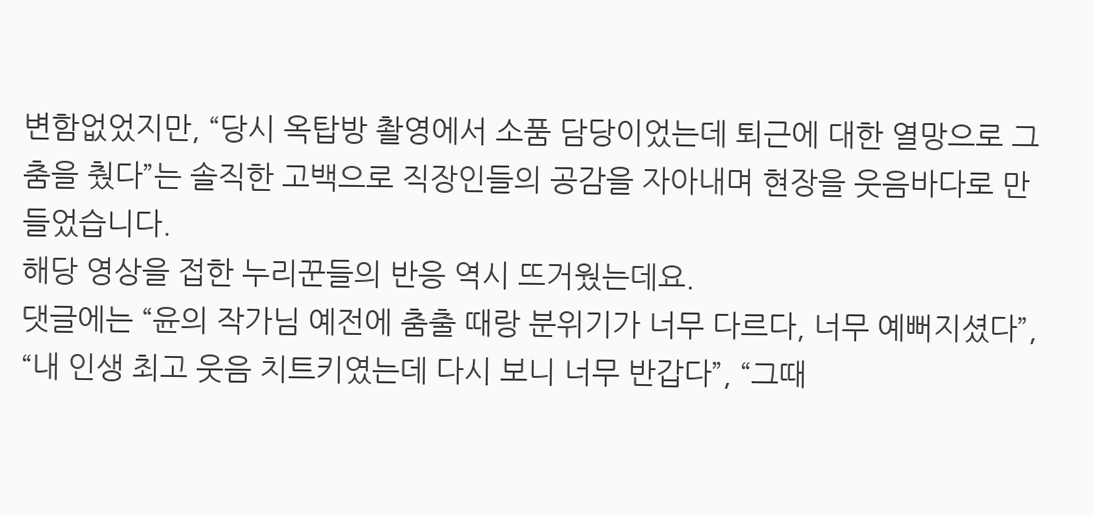변함없었지만, “당시 옥탑방 촬영에서 소품 담당이었는데 퇴근에 대한 열망으로 그 춤을 췄다”는 솔직한 고백으로 직장인들의 공감을 자아내며 현장을 웃음바다로 만들었습니다.
해당 영상을 접한 누리꾼들의 반응 역시 뜨거웠는데요.
댓글에는 “윤의 작가님 예전에 춤출 때랑 분위기가 너무 다르다, 너무 예뻐지셨다”, “내 인생 최고 웃음 치트키였는데 다시 보니 너무 반갑다”, “그때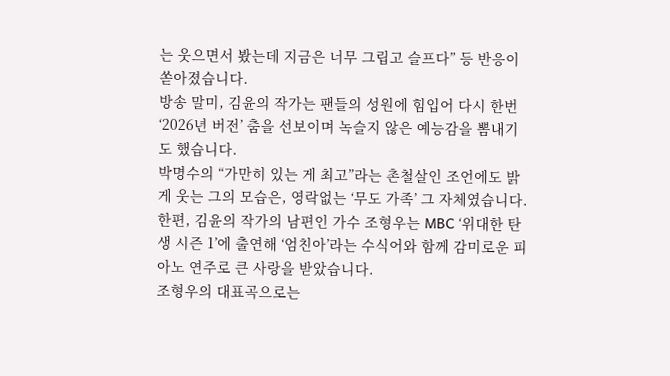는 웃으면서 봤는데 지금은 너무 그립고 슬프다” 등 반응이 쏟아졌습니다.
방송 말미, 김윤의 작가는 팬들의 성원에 힘입어 다시 한번 ‘2026년 버전’ 춤을 선보이며 녹슬지 않은 예능감을 뽐내기도 했습니다.
박명수의 “가만히 있는 게 최고”라는 촌철살인 조언에도 밝게 웃는 그의 모습은, 영락없는 ‘무도 가족’ 그 자체였습니다.
한편, 김윤의 작가의 남편인 가수 조형우는 MBC ‘위대한 탄생 시즌 1’에 출연해 ‘엄친아’라는 수식어와 함께 감미로운 피아노 연주로 큰 사랑을 받았습니다.
조형우의 대표곡으로는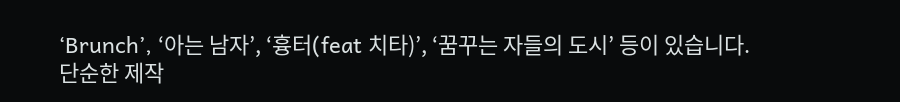‘Brunch’, ‘아는 남자’, ‘흉터(feat 치타)’, ‘꿈꾸는 자들의 도시’ 등이 있습니다.
단순한 제작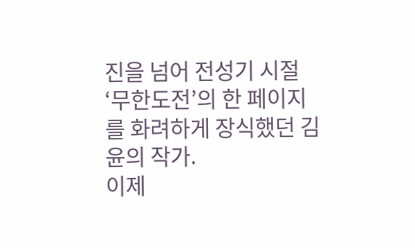진을 넘어 전성기 시절 ‘무한도전’의 한 페이지를 화려하게 장식했던 김윤의 작가.
이제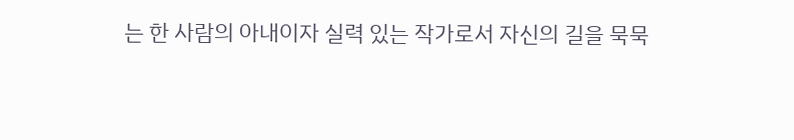는 한 사람의 아내이자 실력 있는 작가로서 자신의 길을 묵묵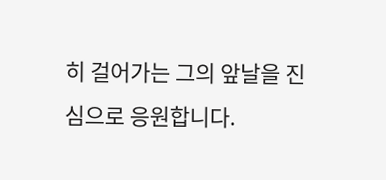히 걸어가는 그의 앞날을 진심으로 응원합니다.